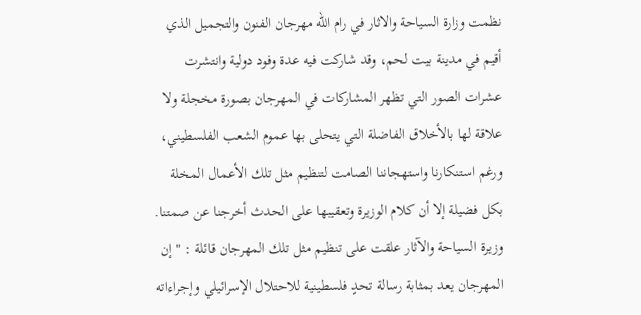نظمت وزارة السياحة والاثار في رام الله مهرجان الفنون والتجميل الذي أقيم في مدينة بيت لحم، وقد شاركت فيه عدة وفود دولية وانتشرت عشرات الصور التي تظهر المشاركات في المهرجان بصورة مخجلة ولا علاقة لها بالأخلاق الفاضلة التي يتحلى بها عموم الشعب الفلسطيني، ورغم استنكارنا واستهجاننا الصامت لتنظيم مثل تلك الأعمال المخلة بكل فضيلة إلا أن كلام الوزيرة وتعقيبها على الحدث أخرجنا عن صمتنا.
وزيرة السياحة والآثار علقت على تنظيم مثل تلك المهرجان قائلة : " إن المهرجان يعد بمثابة رسالة تحدٍ فلسطينية للاحتلال الإسرائيلي وإجراءاته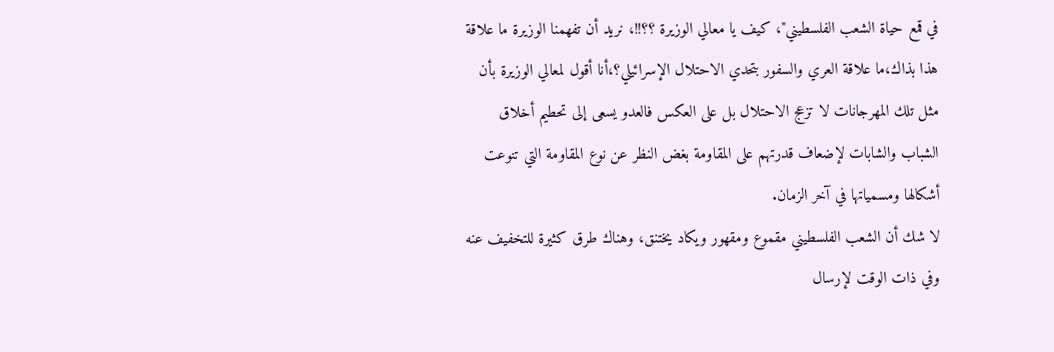في قمع حياة الشعب الفلسطيني"، كيف يا معالي الوزيرة ؟؟!!، نريد أن تفهمنا الوزيرة ما علاقة هذا بذاك،ما علاقة العري والسفور بتحدي الاحتلال الإسرائيلي؟،أنا أقول لمعالي الوزيرة بأن مثل تلك المهرجانات لا تزعج الاحتلال بل على العكس فالعدو يسعى إلى تحطيم أخلاق الشباب والشابات لإضعاف قدرتهم على المقاومة بغض النظر عن نوع المقاومة التي تنوعت أشكالها ومسمياتها في آخر الزمان.
لا شك أن الشعب الفلسطيني مقموع ومقهور ويكاد يختنق، وهناك طرق كثيرة للتخفيف عنه وفي ذات الوقت لإرسال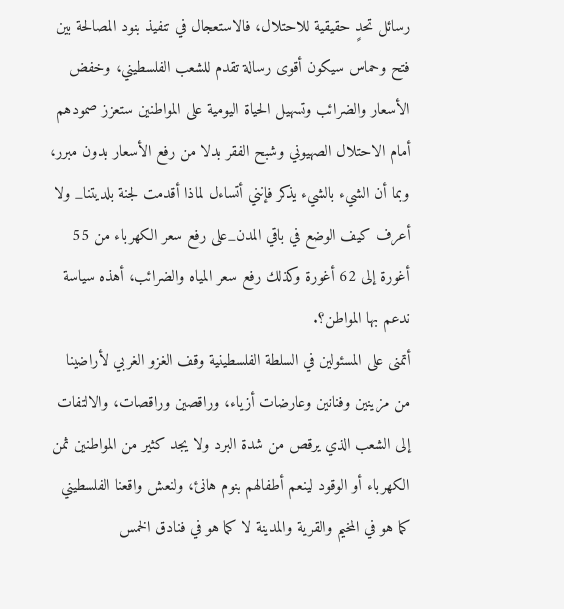رسائل تحدٍ حقيقية للاحتلال، فالاستعجال في تنفيذ بنود المصالحة بين فتح وحماس سيكون أقوى رسالة تقدم للشعب الفلسطيني، وخفض الأسعار والضرائب وتسهيل الحياة اليومية على المواطنين ستعزز صمودهم أمام الاحتلال الصهيوني وشبح الفقر بدلا من رفع الأسعار بدون مبرر، وبما أن الشيء بالشيء يذكر فإنني أتساءل لماذا أقدمت لجنة بلديتنا_ ولا أعرف كيف الوضع في باقي المدن_على رفع سعر الكهرباء من 55 أغورة إلى 62 أغورة وكذلك رفع سعر المياه والضرائب، أهذه سياسة ندعم بها المواطن؟.
أتمنى على المسئولين في السلطة الفلسطينية وقف الغزو الغربي لأراضينا من مزينين وفنانين وعارضات أزياء، وراقصين وراقصات، والالتفات إلى الشعب الذي يرقص من شدة البرد ولا يجد كثير من المواطنين ثمن الكهرباء أو الوقود لينعم أطفالهم بنوم هانئ، ولنعش واقعنا الفلسطيني كما هو في المخيم والقرية والمدينة لا كما هو في فنادق الخمس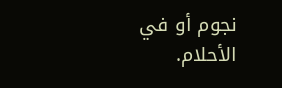نجوم أو في الأحلام.